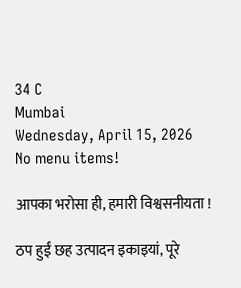34 C
Mumbai
Wednesday, April 15, 2026
No menu items!

आपका भरोसा ही, हमारी विश्वसनीयता !

ठप हुईं छह उत्पादन इकाइयां, पूरे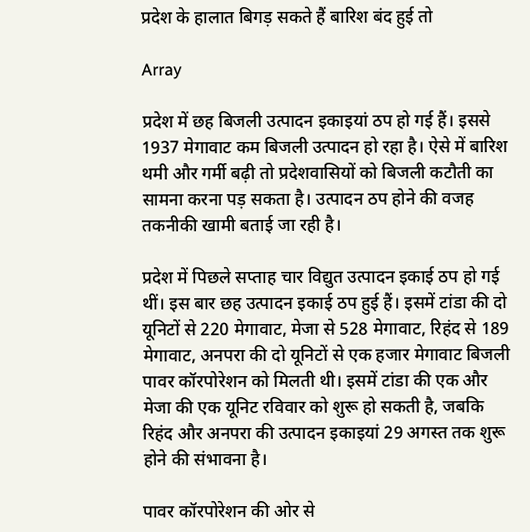प्रदेश के हालात बिगड़ सकते हैं बारिश बंद हुई तो

Array

प्रदेश में छह बिजली उत्पादन इकाइयां ठप हो गई हैं। इससे 1937 मेगावाट कम बिजली उत्पादन हो रहा है। ऐसे में बारिश थमी और गर्मी बढ़ी तो प्रदेशवासियों को बिजली कटौती का सामना करना पड़ सकता है। उत्पादन ठप होने की वजह तकनीकी खामी बताई जा रही है।

प्रदेश में पिछले सप्ताह चार विद्युत उत्पादन इकाई ठप हो गई थीं। इस बार छह उत्पादन इकाई ठप हुई हैं। इसमें टांडा की दो यूनिटों से 220 मेगावाट, मेजा से 528 मेगावाट, रिहंद से 189 मेगावाट, अनपरा की दो यूनिटों से एक हजार मेगावाट बिजली पावर कॉरपोरेशन को मिलती थी। इसमें टांडा की एक और मेजा की एक यूनिट रविवार को शुरू हो सकती है, जबकि रिहंद और अनपरा की उत्पादन इकाइयां 29 अगस्त तक शुरू होने की संभावना है।

पावर कॉरपोरेशन की ओर से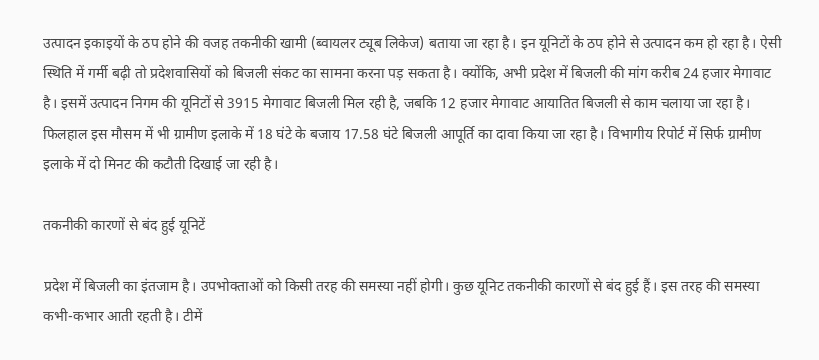उत्पादन इकाइयों के ठप होने की वजह तकनीकी खामी (ब्वायलर ट्यूब लिकेज) बताया जा रहा है। इन यूनिटों के ठप होने से उत्पादन कम हो रहा है। ऐसी स्थिति में गर्मी बढ़ी तो प्रदेशवासियों को बिजली संकट का सामना करना पड़ सकता है। क्योंकि, अभी प्रदेश में बिजली की मांग करीब 24 हजार मेगावाट है। इसमें उत्पादन निगम की यूनिटों से 3915 मेगावाट बिजली मिल रही है, जबकि 12 हजार मेगावाट आयातित बिजली से काम चलाया जा रहा है। फिलहाल इस मौसम में भी ग्रामीण इलाके में 18 घंटे के बजाय 17.58 घंटे बिजली आपूर्ति का दावा किया जा रहा है। विभागीय रिपोर्ट में सिर्फ ग्रामीण इलाके में दो मिनट की कटौती दिखाई जा रही है।

तकनीकी कारणों से बंद हुई यूनिटें

प्रदेश में बिजली का इंतजाम है। उपभोक्ताओं को किसी तरह की समस्या नहीं होगी। कुछ यूनिट तकनीकी कारणों से बंद हुई हैं। इस तरह की समस्या कभी-कभार आती रहती है। टीमें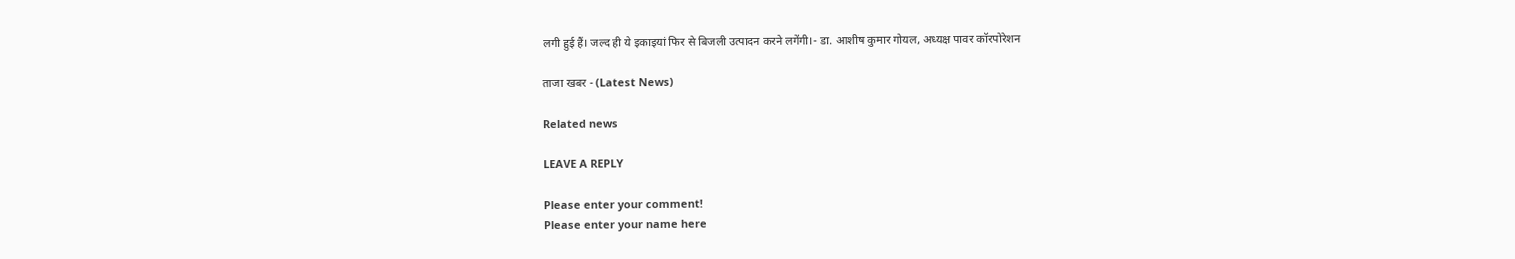लगी हुई हैं। जल्द ही ये इकाइयां फिर से बिजली उत्पादन करने लगेंगी।- डा. आशीष कुमार गोयल, अध्यक्ष पावर कॉरपोरेशन

ताजा खबर - (Latest News)

Related news

LEAVE A REPLY

Please enter your comment!
Please enter your name here